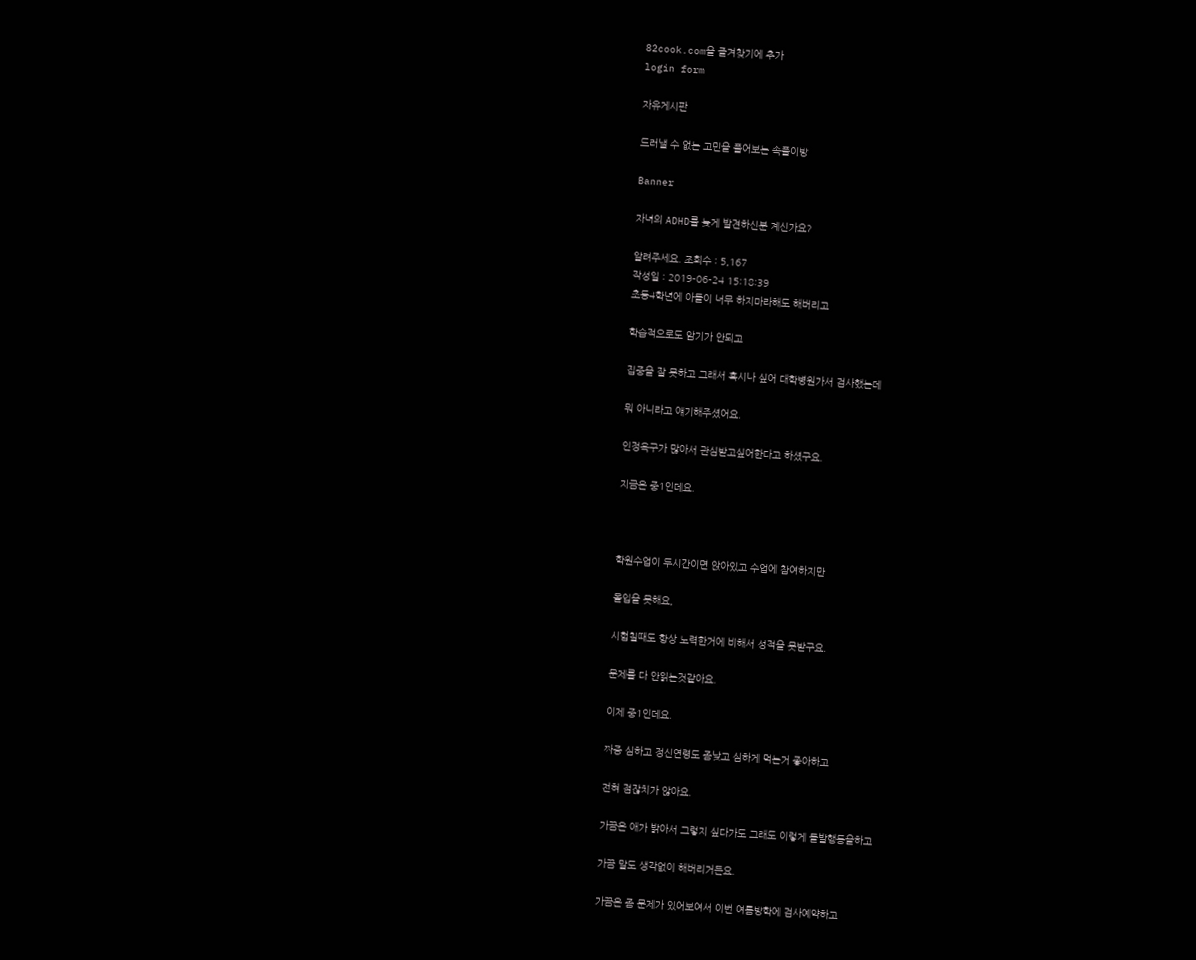82cook.com을 즐겨찾기에 추가
login form

자유게시판

드러낼 수 없는 고민을 풀어보는 속풀이방

Banner

자녀의 ADHD를 늦게 발견하신분 계신가요?

알려주세요. 조회수 : 5,167
작성일 : 2019-06-24 15:18:39
초등4학년에 아들이 너무 하지마라해도 해버리고

학습적으로도 암기가 안되고

집중을 잘 못하고 그래서 혹시나 싶어 대학병원가서 검사했는데

뭐 아니라고 얘기해주셨어요.

인정욕구가 많아서 관심받고싶어한다고 하셨구요.

지금은 중1인데요.



학원수업이 두시간이면 앉아있고 수업에 참여하지만

몰입을 못해요,

시험칠때도 항상 노력한거에 비해서 성적을 못받구요.

문제를 다 안읽는것같아요.

이제 중1인데요.

짜증 심하고 정신연령도 좀낮고 심하게 먹는거 좋아하고

전혀 점잖치가 않아요.

가끔은 애가 밝아서 그렇지 싶다가도 그래도 이렇게 돌발행동을하고

가끔 말도 생각없이 해버리거든요.

가끔은 좀 문제가 있어보여서 이번 여름방학에 검사예약하고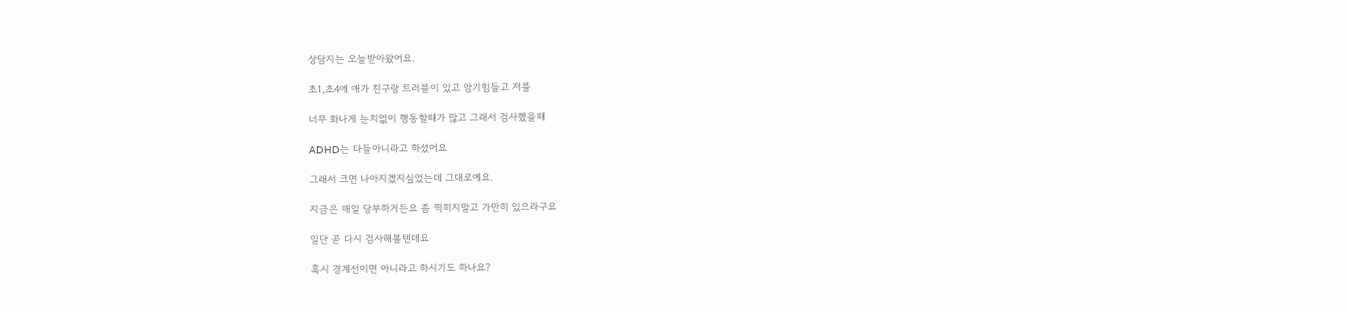상담지는 오늘받아왔어요.

초1,초4에 애가 친구랑 트러블이 있고 암기힘들고 저를

너무 화나게 눈치없이 행동할때가 많고 그래서 검사했을때

ADHD는 다들아니라고 하셨어요

그래서 크면 나아지겠지싶었는데 그대로예요.

지금은 매일 당부하거든요 좀 찍히지말고 가만히 있으라구요

일단 곧 다시 검사해볼텐데요

혹시 경계선이면 아니라고 하시기도 하나요?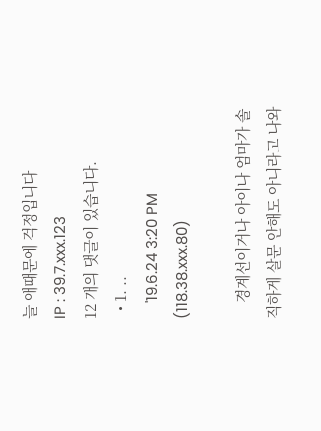늘 애때문에 걱정입니다
IP : 39.7.xxx.123
12 개의 댓글이 있습니다.
  • 1. ..
    '19.6.24 3:20 PM (118.38.xxx.80)

    경계선이거나 아이나 엄마가 솔직하게 살문 안해도 아니라고 나와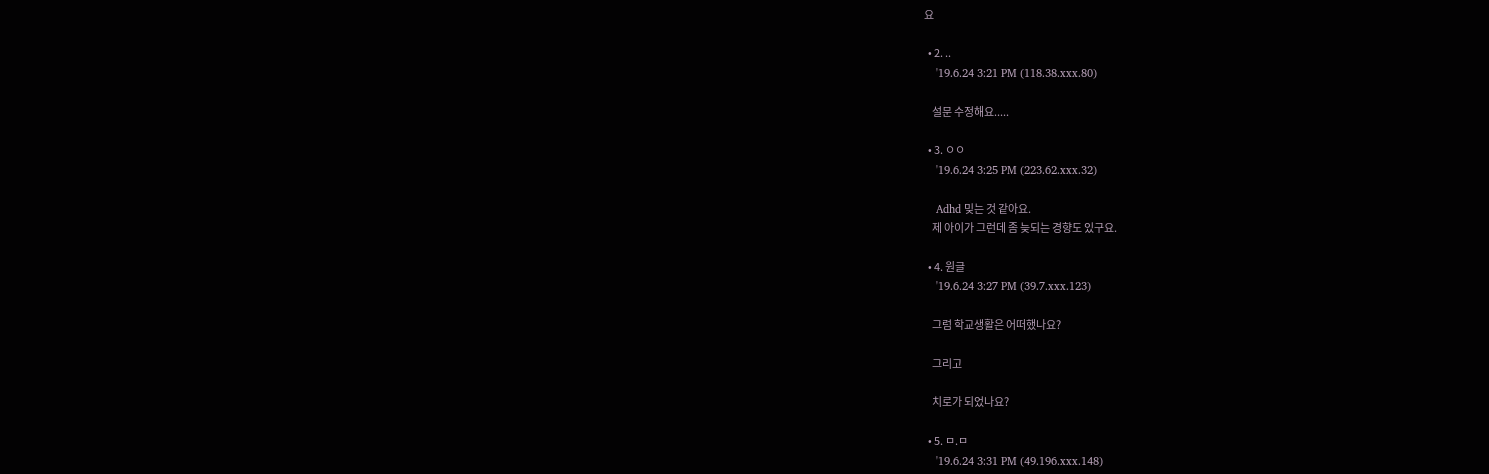요

  • 2. ..
    '19.6.24 3:21 PM (118.38.xxx.80)

    설문 수정해요.....

  • 3. ㅇㅇ
    '19.6.24 3:25 PM (223.62.xxx.32)

    Adhd 밎는 것 같아요.
    제 아이가 그런데 좀 늦되는 경향도 있구요.

  • 4. 원글
    '19.6.24 3:27 PM (39.7.xxx.123)

    그럼 학교생활은 어떠했나요?

    그리고

    치로가 되었나요?

  • 5. ㅁ.ㅁ
    '19.6.24 3:31 PM (49.196.xxx.148)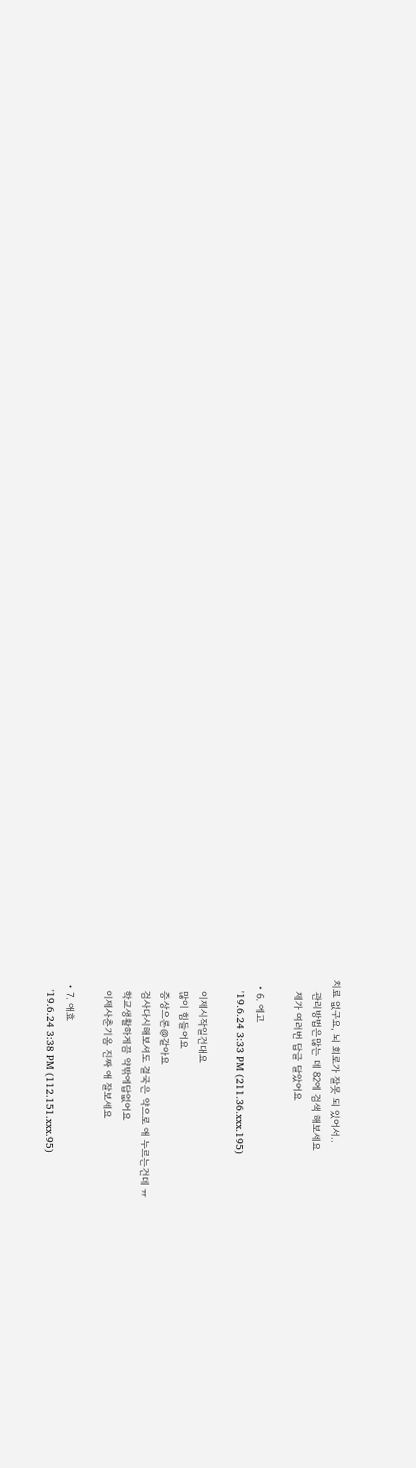치료 없구요, 뇌 회로가 잘못 되 있어서..
    관리방법은많는 데 82에 검색 해보세요
    제가 여러번 답글 달았어요

  • 6. 에고
    '19.6.24 3:33 PM (211.36.xxx.195)

    이제시작일건대요
    많이 힘들어요
    증상으론@같아요
    검사다시해보셔도 결국은 약으로 애 누르는건데 ㅠ
    학교생활하게끔 약밖에답없어요
    이제사춘기옴 진짜 애 잘보세요

  • 7. 애효
    '19.6.24 3:38 PM (112.151.xxx.95)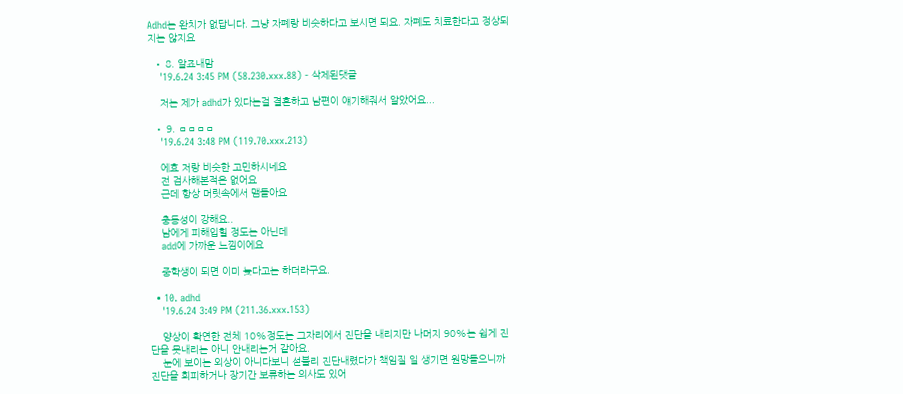Adhd는 완치가 없답니다. 그냥 자폐랑 비슷하다고 보시면 되요. 자폐도 치료한다고 정상되지는 않지요

  • 8. 알죠내맘
    '19.6.24 3:45 PM (58.230.xxx.88) - 삭제된댓글

    저는 제가 adhd가 있다는걸 결혼하고 남편이 얘기해줘서 알았어요...

  • 9. ㅁㅁㅁㅁ
    '19.6.24 3:48 PM (119.70.xxx.213)

    에효 저랑 비슷한 고민하시네요
    전 검사해본적은 없어요
    근데 항상 머릿속에서 맴돌아요

    충동성이 강해요..
    남에게 피해입힐 정도는 아닌데
    add에 가까운 느낌이에요

    중학생이 되면 이미 늦다고는 하더라구요.

  • 10. adhd
    '19.6.24 3:49 PM (211.36.xxx.153)

    양상이 확연한 전체 10%정도는 그자리에서 진단을 내리지만 나머지 90%는 쉽게 진단을 못내리는 아니 안내리는거 같아요.
    눈에 보이는 외상이 아니다보니 섣불리 진단내렸다가 책임질 일 생기면 원망들으니까 진단을 회피하거나 장기간 보류하는 의사도 있어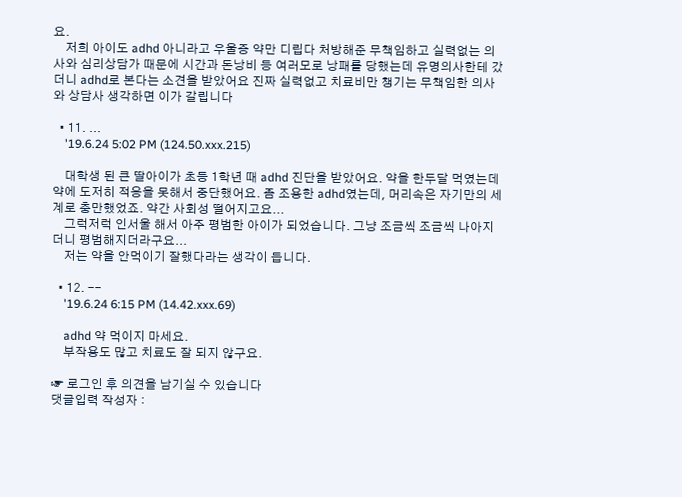요.
    저희 아이도 adhd 아니라고 우울증 약만 디립다 처방해준 무책임하고 실력없는 의사와 심리상담가 때문에 시간과 돈낭비 등 여러모로 낭패를 당했는데 유명의사한테 갔더니 adhd로 본다는 소견을 받았어요 진짜 실력없고 치료비만 챙기는 무책임한 의사와 상담사 생각하면 이가 갈립니다

  • 11. ...
    '19.6.24 5:02 PM (124.50.xxx.215)

    대학생 된 큰 딸아이가 초등 1학년 때 adhd 진단을 받았어요. 약을 한두달 먹였는데 약에 도저히 적응을 못해서 중단했어요. 좀 조용한 adhd였는데, 머리속은 자기만의 세계로 충만했었죠. 약간 사회성 떨어지고요...
    그럭저럭 인서울 해서 아주 평범한 아이가 되었습니다. 그냥 조금씩 조금씩 나아지더니 평범해지더라구요...
    저는 약을 안먹이기 잘했다라는 생각이 듭니다.

  • 12. --
    '19.6.24 6:15 PM (14.42.xxx.69)

    adhd 약 먹이지 마세요.
    부작용도 많고 치료도 잘 되지 않구요.

☞ 로그인 후 의견을 남기실 수 있습니다
댓글입력 작성자 :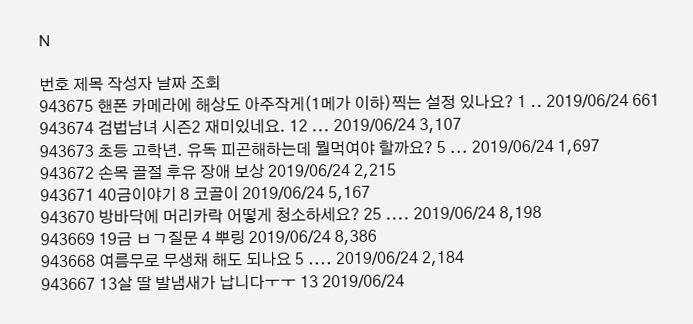N

번호 제목 작성자 날짜 조회
943675 핸폰 카메라에 해상도 아주작게(1메가 이하)찍는 설정 있나요? 1 .. 2019/06/24 661
943674 검법남녀 시즌2 재미있네요. 12 ... 2019/06/24 3,107
943673 초등 고학년. 유독 피곤해하는데 뭘먹여야 할까요? 5 ... 2019/06/24 1,697
943672 손목 골절 후유 장애 보상 2019/06/24 2,215
943671 40금이야기 8 코골이 2019/06/24 5,167
943670 방바닥에 머리카락 어떻게 청소하세요? 25 .... 2019/06/24 8,198
943669 19금 ㅂㄱ질문 4 뿌링 2019/06/24 8,386
943668 여름무로 무생채 해도 되나요 5 .... 2019/06/24 2,184
943667 13살 딸 발냄새가 납니다ㅜㅜ 13 2019/06/24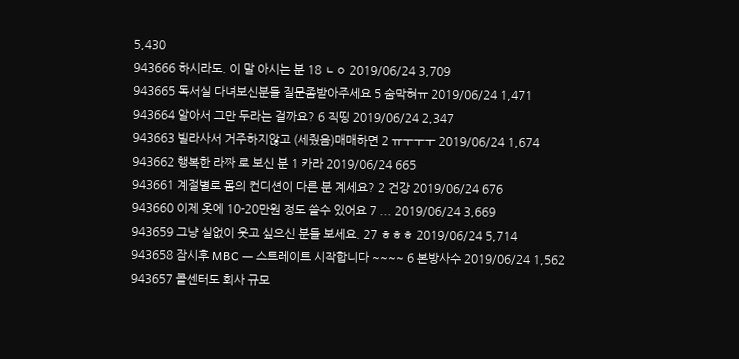5,430
943666 하시라도. 이 말 아시는 분 18 ㄴㅇ 2019/06/24 3,709
943665 독서실 다녀보신분들 질문좀받아주세요 5 숨막혀ㅠ 2019/06/24 1,471
943664 알아서 그만 두라는 걸까요? 6 직띵 2019/06/24 2,347
943663 빌라사서 거주하지않고 (세줬음)매매하면 2 ㅠㅜㅜㅜ 2019/06/24 1,674
943662 행복한 라짜 로 보신 분 1 카라 2019/06/24 665
943661 계절별로 몸의 컨디션이 다른 분 계세요? 2 건강 2019/06/24 676
943660 이제 옷에 10-20만원 정도 쓸수 있어요 7 ... 2019/06/24 3,669
943659 그냥 실없이 웃고 싶으신 분들 보세요. 27 ㅎㅎㅎ 2019/06/24 5,714
943658 잠시후 MBC ㅡ 스트레이트 시작합니다 ~~~~ 6 본방사수 2019/06/24 1,562
943657 콜센터도 회사 규모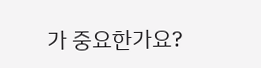가 중요한가요?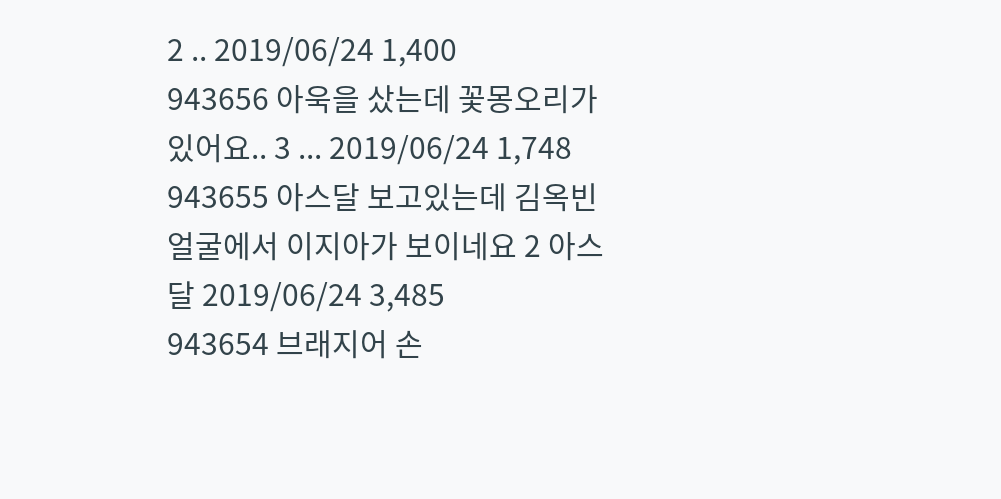2 .. 2019/06/24 1,400
943656 아욱을 샀는데 꽃몽오리가 있어요.. 3 ... 2019/06/24 1,748
943655 아스달 보고있는데 김옥빈 얼굴에서 이지아가 보이네요 2 아스달 2019/06/24 3,485
943654 브래지어 손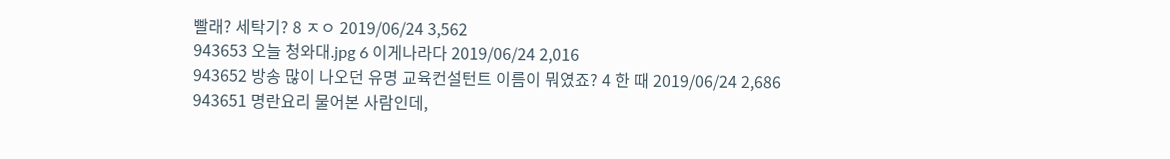빨래? 세탁기? 8 ㅈㅇ 2019/06/24 3,562
943653 오늘 청와대.jpg 6 이게나라다 2019/06/24 2,016
943652 방송 많이 나오던 유명 교육컨설턴트 이름이 뭐였죠? 4 한 때 2019/06/24 2,686
943651 명란요리 물어본 사람인데,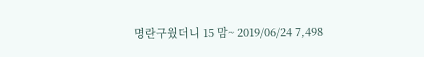명란구웠더니 15 맘~ 2019/06/24 7,498